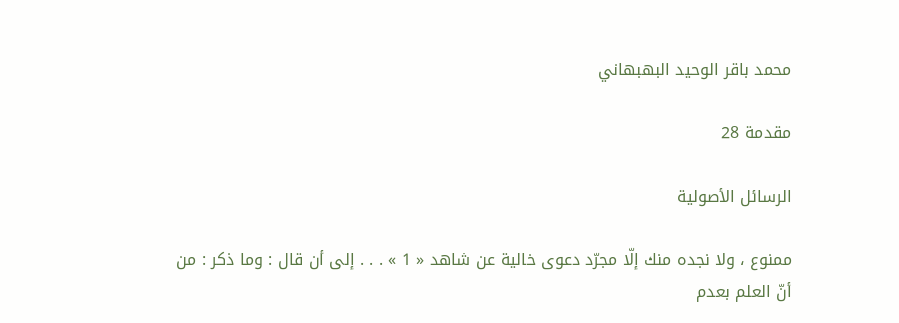محمد باقر الوحيد البهبهاني

مقدمة 28

الرسائل الأصولية

ممنوع ، ولا نجده منك إلّا مجرّد دعوى خالية عن شاهد « 1 » . . . إلى أن قال : وما ذكر : من أنّ العلم بعدم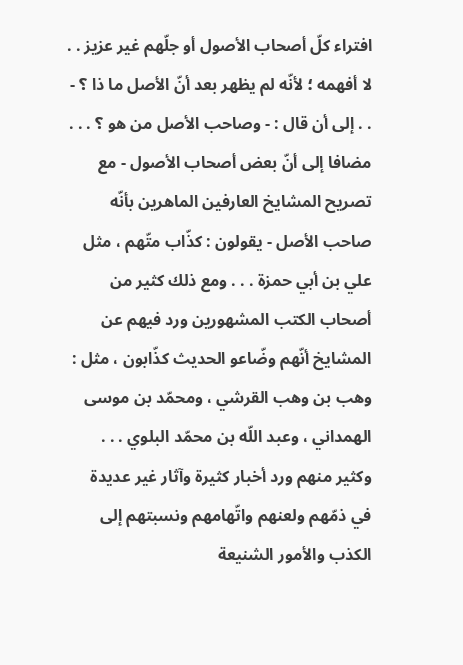افتراء كلّ أصحاب الأصول أو جلّهم غير عزيز . . لا أفهمه ؛ لأنّه لم يظهر بعد أنّ الأصل ما ذا ؟ - . . إلى أن قال : - وصاحب الأصل من هو ؟ . . . مضافا إلى أنّ بعض أصحاب الأصول - مع تصريح المشايخ العارفين الماهرين بأنّه صاحب الأصل - يقولون : كذّاب متّهم ، مثل علي بن أبي حمزة . . . ومع ذلك كثير من أصحاب الكتب المشهورين ورد فيهم عن المشايخ أنّهم وضّاعو الحديث كذّابون ، مثل : وهب بن وهب القرشي ، ومحمّد بن موسى الهمداني ، وعبد اللّه بن محمّد البلوي . . . وكثير منهم ورد أخبار كثيرة وآثار غير عديدة في ذمّهم ولعنهم واتّهامهم ونسبتهم إلى الكذب والأمور الشنيعة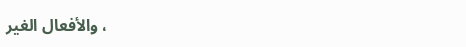، والأفعال الغير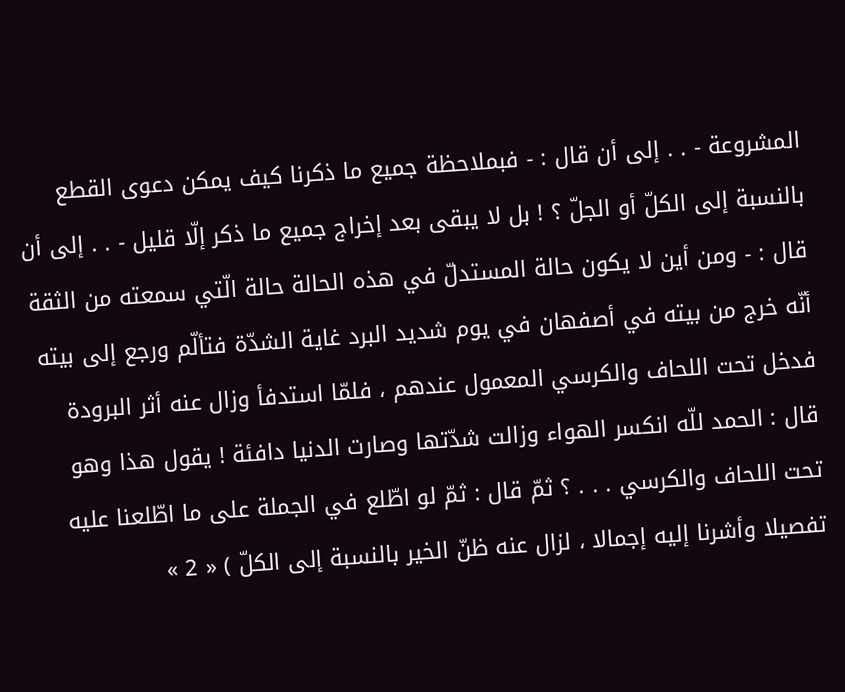المشروعة - . . إلى أن قال : - فبملاحظة جميع ما ذكرنا كيف يمكن دعوى القطع بالنسبة إلى الكلّ أو الجلّ ؟ ! بل لا يبقى بعد إخراج جميع ما ذكر إلّا قليل - . . إلى أن قال : - ومن أين لا يكون حالة المستدلّ في هذه الحالة حالة الّتي سمعته من الثقة أنّه خرج من بيته في أصفهان في يوم شديد البرد غاية الشدّة فتألّم ورجع إلى بيته فدخل تحت اللحاف والكرسي المعمول عندهم ، فلمّا استدفأ وزال عنه أثر البرودة قال : الحمد للّه انكسر الهواء وزالت شدّتها وصارت الدنيا دافئة ! يقول هذا وهو تحت اللحاف والكرسي . . . ؟ ثمّ قال : ثمّ لو اطّلع في الجملة على ما اطّلعنا عليه تفصيلا وأشرنا إليه إجمالا ، لزال عنه ظنّ الخير بالنسبة إلى الكلّ ) « 2 »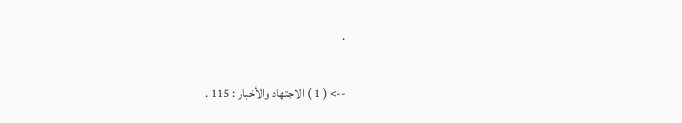.

--> ( 1 ) الاجتهاد والأخبار : 115 .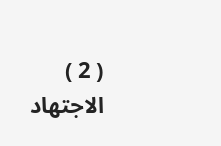( 2 ) الاجتهاد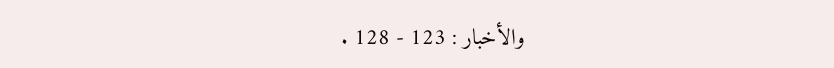والأخبار : 123 - 128 .